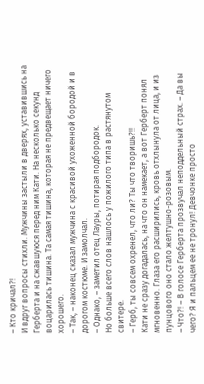– Кто кричал?!
И вдруг вопросы стихли. Мужчины застыли в дверях, уставившись на Герберта и на сжавшуюся перед ним Кати. На несколько секунд воцарилась тишина. Та самая тишина, которая не предвещает ничего хорошего.
– Так, – наконец сказал мужчина с красивой ухоженной бородой и в дорогом костюме. И замолчал.
– Однако, – заметил отец Лауры, потирая подбородок.
Но больше всего слов нашлось у пожилого типа в растянутом свитере.
– Герб, ты совсем охренел, что ли? Ты что творишь?!!
Кати не сразу догадалась, на что он намекает, а вот Герберт понял мгновенно. Глаза его расширились, кровь отхлынула от лица, и из пунцового оно стало желтушно-розовым.
– Что?! – В голосе Герберта прозвучал неподдельный страх. – Да вы чего? Я и пальцем ее не тронул! Девчонке просто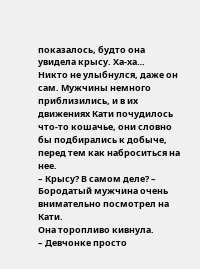показалось, будто она увидела крысу. Ха-ха…
Никто не улыбнулся, даже он сам. Мужчины немного приблизились, и в их движениях Кати почудилось что-то кошачье, они словно бы подбирались к добыче, перед тем как наброситься на нее.
– Крысу? В самом деле? – Бородатый мужчина очень внимательно посмотрел на Кати.
Она торопливо кивнула.
– Девчонке просто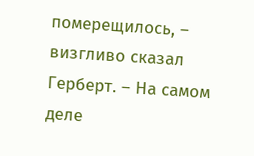померещилось, – визгливо сказал Герберт. – На самом деле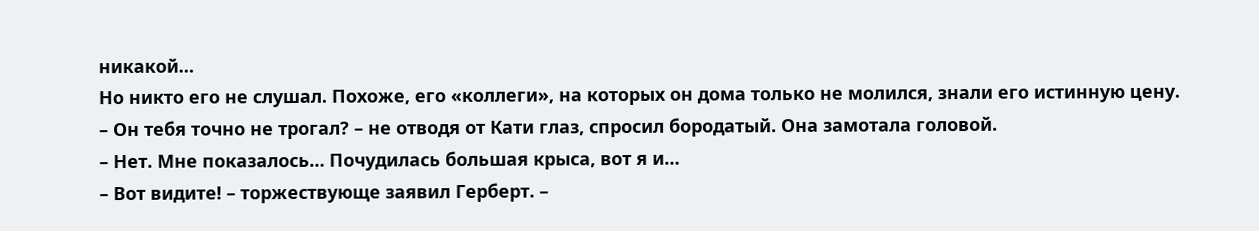никакой…
Но никто его не слушал. Похоже, его «коллеги», на которых он дома только не молился, знали его истинную цену.
– Он тебя точно не трогал? – не отводя от Кати глаз, спросил бородатый. Она замотала головой.
– Нет. Мне показалось… Почудилась большая крыса, вот я и…
– Вот видите! – торжествующе заявил Герберт. –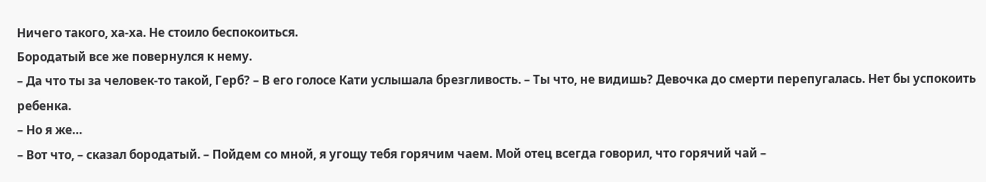Ничего такого, ха-ха. Не стоило беспокоиться.
Бородатый все же повернулся к нему.
– Да что ты за человек-то такой, Герб? – В его голосе Кати услышала брезгливость. – Ты что, не видишь? Девочка до смерти перепугалась. Нет бы успокоить ребенка.
– Но я же…
– Вот что, – сказал бородатый. – Пойдем со мной, я угощу тебя горячим чаем. Мой отец всегда говорил, что горячий чай –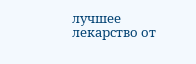лучшее лекарство от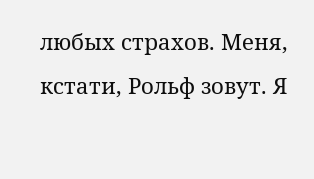любых страхов. Меня, кстати, Рольф зовут. Я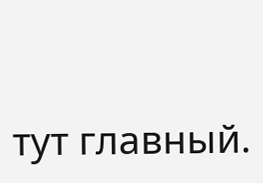тут главный.